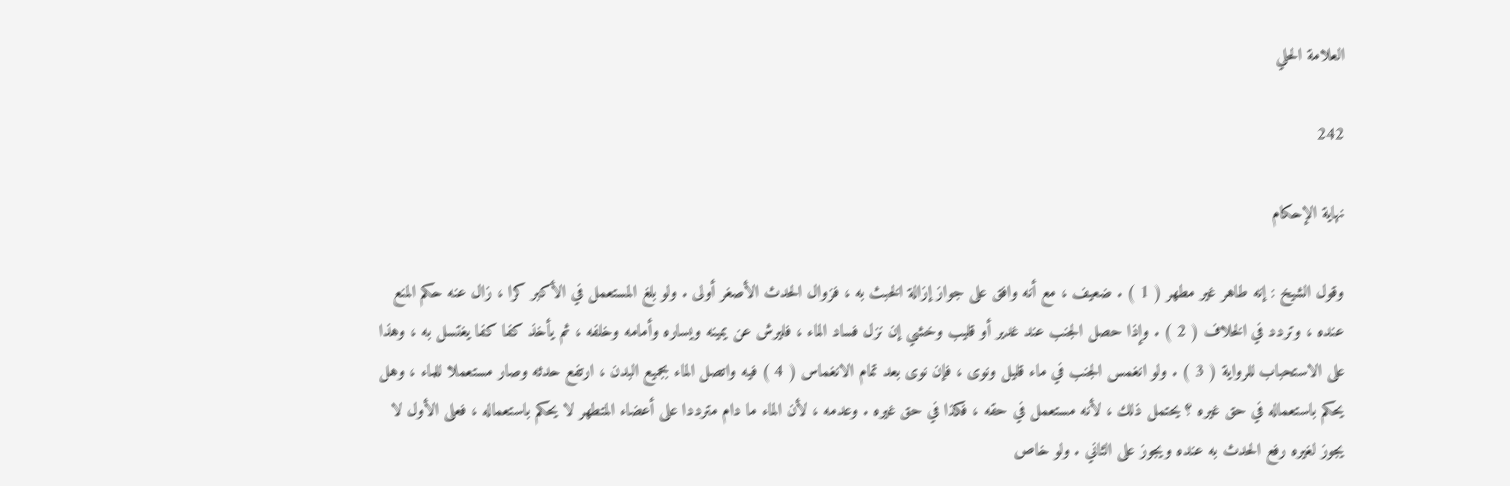العلامة الحلي

242

نهاية الإحكام

وقول الشيخ : إنه طاهر غير مطهر ( 1 ) . ضعيف ، مع أنه وافق على جواز إزالة الخبث به ، فزوال الحدث الأصغر أولى . ولو بلغ المستعمل في الأكبر كرا ، زال عنه حكم المنع عنده ، وتردد في الخلاف ( 2 ) . وإذا حصل الجنب عند غدير أو قليب وخشي إن نزل فساد الماء ، فليرش عن يمينه ويساره وأمامه وخلفه ، ثم يأخذ كفا كفا يغتسل به ، وهذا على الاستحباب للرواية ( 3 ) . ولو انغمس الجنب في ماء قليل ونوى ، فإن نوى بعد تمام الانغماس ( 4 ) فيه واتصل الماء بجميع البدن ، ارتفع حدثه وصار مستعملا للماء ، وهل يحكم باستعماله في حق غيره ؟ يحتمل ذلك ، لأنه مستعمل في حقه ، فكذا في حق غيره . وعدمه ، لأن الماء ما دام مترددا على أعضاء المتطهر لا يحكم باستعماله ، فعلى الأول لا يجوز لغيره رفع الحدث به عنده ويجوز على الثاني . ولو خاص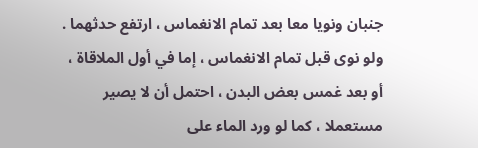جنبان ونويا معا بعد تمام الانغماس ، ارتفع حدثهما . ولو نوى قبل تمام الانغماس ، إما في أول الملاقاة ، أو بعد غمس بعض البدن ، احتمل أن لا يصير مستعملا ، كما لو ورد الماء على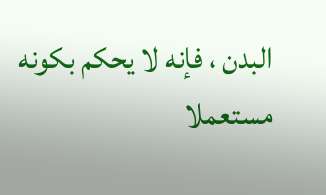البدن ، فإنه لا يحكم بكونه مستعملا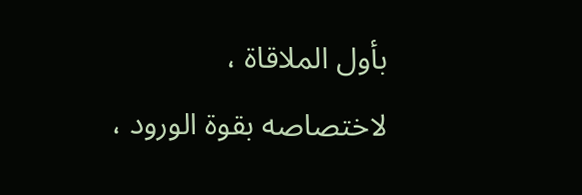بأول الملاقاة ، لاختصاصه بقوة الورود ،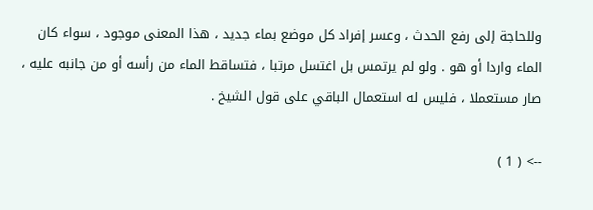وللحاجة إلى رفع الحدث ، وعسر إفراد كل موضع بماء جديد ، هذا المعنى موجود ، سواء كان الماء واردا أو هو . ولو لم يرتمس بل اغتسل مرتبا ، فتساقط الماء من رأسه أو من جانبه عليه ، صار مستعملا ، فليس له استعمال الباقي على قول الشيخ .

--> ( 1 )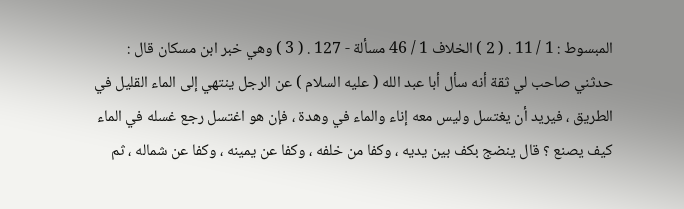المبسوط : 1 / 11 . ( 2 ) الخلاف 1 / 46 مسألة - 127 . ( 3 ) وهي خبر ابن مسكان قال : حدثني صاحب لي ثقة أنه سأل أبا عبد الله ( عليه السلام ) عن الرجل ينتهي إلى الماء القليل في الطريق ، فيريد أن يغتسل وليس معه إناء والماء في وهدة ، فإن هو اغتسل رجع غسله في الماء كيف يصنع ؟ قال ينضج بكف بين يديه ، وكفا من خلفه ، وكفا عن يمينه ، وكفا عن شماله ، ثم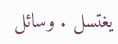يغتسل . وسائل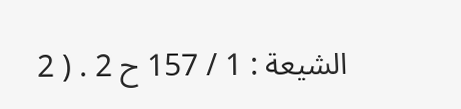الشيعة : 1 / 157 ح 2 . ( 2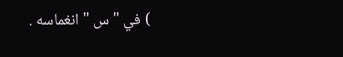) في " س " انغماسه .